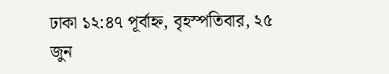ঢাকা ১২:৪৭ পূর্বাহ্ন, বৃহস্পতিবার, ২৫ জুন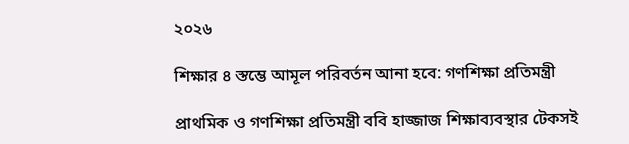২০২৬

শিক্ষার ৪ স্তম্ভে আমূল পরিবর্তন আনা হবে: গণশিক্ষা প্রতিমন্ত্রী

প্রাথমিক ও গণশিক্ষা প্রতিমন্ত্রী ববি হাজ্জাজ শিক্ষাব্যবস্থার টেকসই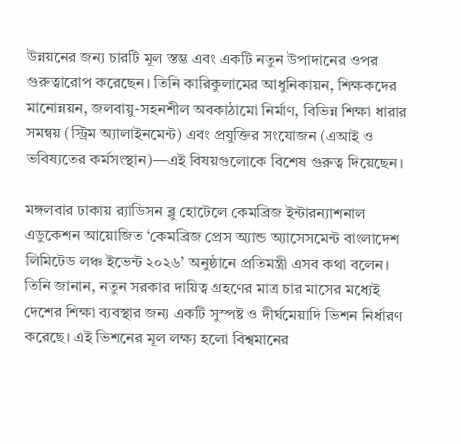উন্নয়নের জন্য চারটি মূল স্তম্ভ এবং একটি নতুন উপাদানের ওপর গুরুত্বারোপ করেছেন। তিনি কারিকুলামের আধুনিকায়ন, শিক্ষকদের মানোন্নয়ন, জলবায়ু-সহনশীল অবকাঠামো নির্মাণ, বিভিন্ন শিক্ষা ধারার সমন্বয় (স্ট্রিম অ্যালাইনমেন্ট) এবং প্রযুক্তির সংযোজন (এআই ও ভবিষ্যতের কর্মসংস্থান)—এই বিষয়গুলোকে বিশেষ গুরুত্ব দিয়েছেন।

মঙ্গলবার ঢাকায় র‍্যাডিসন ব্লু হোটেলে কেমব্রিজ ইন্টারন্যাশনাল এডুকেশন আয়োজিত ‘কেমব্রিজ প্রেস অ্যান্ড অ্যাসেসমেন্ট বাংলাদেশ লিমিটেড লঞ্চ ইভেন্ট ২০২৬’ অনুষ্ঠানে প্রতিমন্ত্রী এসব কথা বলেন। তিনি জানান, নতুন সরকার দায়িত্ব গ্রহণের মাত্র চার মাসের মধ্যেই দেশের শিক্ষা ব্যবস্থার জন্য একটি সুস্পষ্ট ও দীর্ঘমেয়াদি ভিশন নির্ধারণ করেছে। এই ভিশনের মূল লক্ষ্য হলো বিশ্বমানের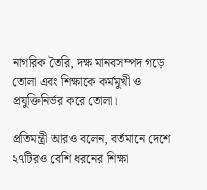নাগরিক তৈরি, দক্ষ মানবসম্পদ গড়ে তোলা এবং শিক্ষাকে কর্মমুখী ও প্রযুক্তিনির্ভর করে তোলা।

প্রতিমন্ত্রী আরও বলেন, বর্তমানে দেশে ২৭টিরও বেশি ধরনের শিক্ষা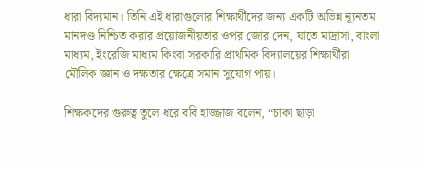ধারা বিদ্যমান। তিনি এই ধারাগুলোর শিক্ষার্থীদের জন্য একটি অভিন্ন ন্যূনতম মানদণ্ড নিশ্চিত করার প্রয়োজনীয়তার ওপর জোর দেন, যাতে মাদ্রাসা, বাংলা মাধ্যম, ইংরেজি মাধ্যম কিংবা সরকারি প্রাথমিক বিদ্যালয়ের শিক্ষার্থীরা মৌলিক জ্ঞান ও দক্ষতার ক্ষেত্রে সমান সুযোগ পায়।

শিক্ষকদের গুরুত্ব তুলে ধরে ববি হাজ্জাজ বলেন, “চাকা ছাড়া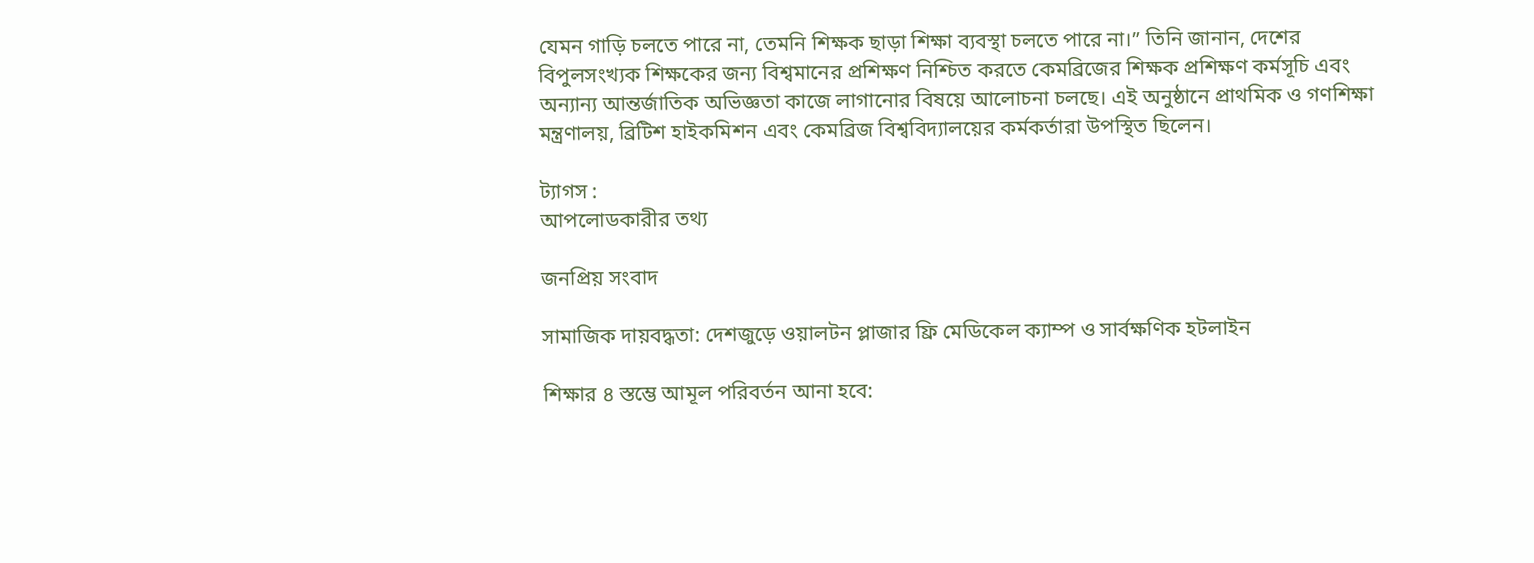যেমন গাড়ি চলতে পারে না, তেমনি শিক্ষক ছাড়া শিক্ষা ব্যবস্থা চলতে পারে না।” তিনি জানান, দেশের বিপুলসংখ্যক শিক্ষকের জন্য বিশ্বমানের প্রশিক্ষণ নিশ্চিত করতে কেমব্রিজের শিক্ষক প্রশিক্ষণ কর্মসূচি এবং অন্যান্য আন্তর্জাতিক অভিজ্ঞতা কাজে লাগানোর বিষয়ে আলোচনা চলছে। এই অনুষ্ঠানে প্রাথমিক ও গণশিক্ষা মন্ত্রণালয়, ব্রিটিশ হাইকমিশন এবং কেমব্রিজ বিশ্ববিদ্যালয়ের কর্মকর্তারা উপস্থিত ছিলেন।

ট্যাগস :
আপলোডকারীর তথ্য

জনপ্রিয় সংবাদ

সামাজিক দায়বদ্ধতা: দেশজুড়ে ওয়ালটন প্লাজার ফ্রি মেডিকেল ক্যাম্প ও সার্বক্ষণিক হটলাইন

শিক্ষার ৪ স্তম্ভে আমূল পরিবর্তন আনা হবে: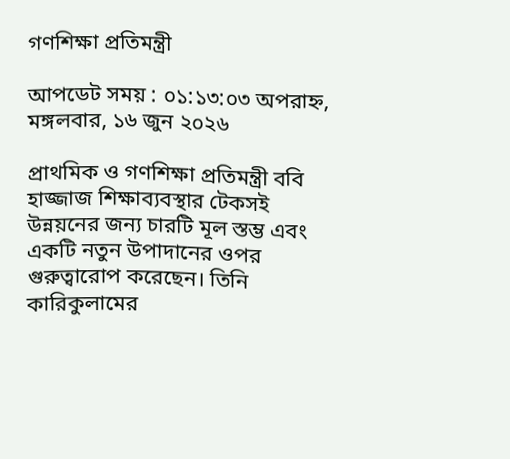গণশিক্ষা প্রতিমন্ত্রী

আপডেট সময় : ০১:১৩:০৩ অপরাহ্ন, মঙ্গলবার, ১৬ জুন ২০২৬

প্রাথমিক ও গণশিক্ষা প্রতিমন্ত্রী ববি হাজ্জাজ শিক্ষাব্যবস্থার টেকসই উন্নয়নের জন্য চারটি মূল স্তম্ভ এবং একটি নতুন উপাদানের ওপর গুরুত্বারোপ করেছেন। তিনি কারিকুলামের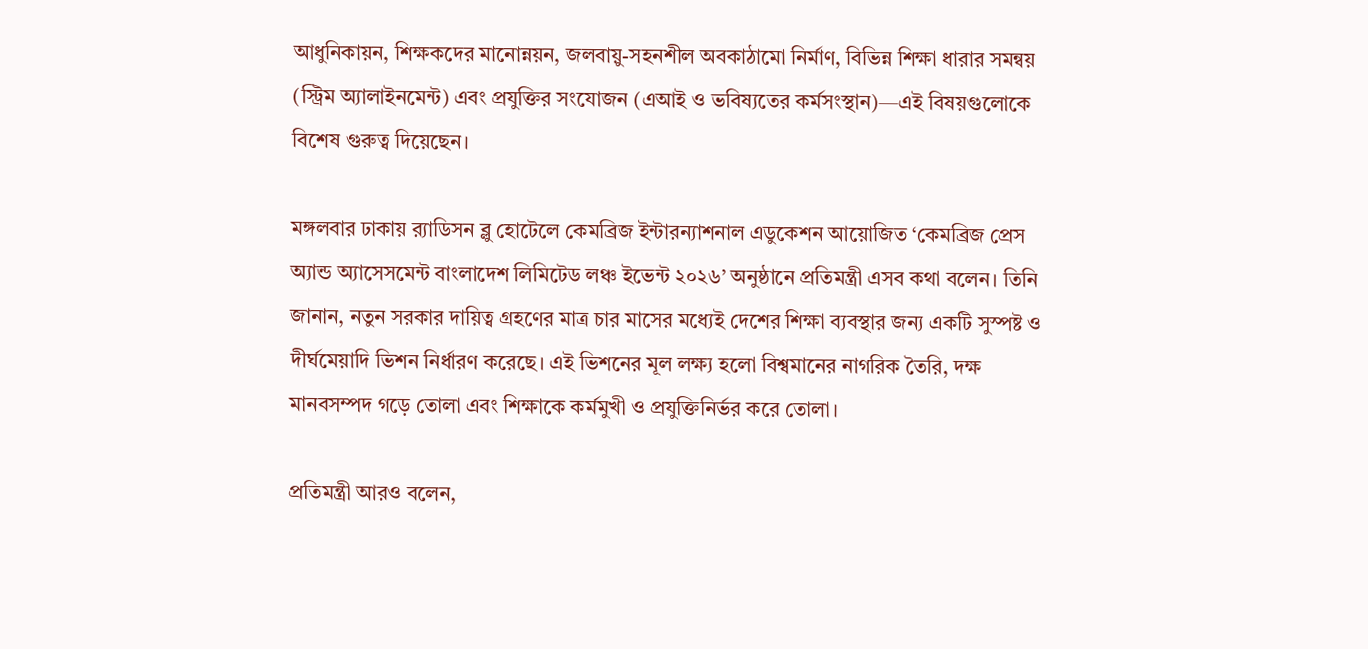আধুনিকায়ন, শিক্ষকদের মানোন্নয়ন, জলবায়ু-সহনশীল অবকাঠামো নির্মাণ, বিভিন্ন শিক্ষা ধারার সমন্বয় (স্ট্রিম অ্যালাইনমেন্ট) এবং প্রযুক্তির সংযোজন (এআই ও ভবিষ্যতের কর্মসংস্থান)—এই বিষয়গুলোকে বিশেষ গুরুত্ব দিয়েছেন।

মঙ্গলবার ঢাকায় র‍্যাডিসন ব্লু হোটেলে কেমব্রিজ ইন্টারন্যাশনাল এডুকেশন আয়োজিত ‘কেমব্রিজ প্রেস অ্যান্ড অ্যাসেসমেন্ট বাংলাদেশ লিমিটেড লঞ্চ ইভেন্ট ২০২৬’ অনুষ্ঠানে প্রতিমন্ত্রী এসব কথা বলেন। তিনি জানান, নতুন সরকার দায়িত্ব গ্রহণের মাত্র চার মাসের মধ্যেই দেশের শিক্ষা ব্যবস্থার জন্য একটি সুস্পষ্ট ও দীর্ঘমেয়াদি ভিশন নির্ধারণ করেছে। এই ভিশনের মূল লক্ষ্য হলো বিশ্বমানের নাগরিক তৈরি, দক্ষ মানবসম্পদ গড়ে তোলা এবং শিক্ষাকে কর্মমুখী ও প্রযুক্তিনির্ভর করে তোলা।

প্রতিমন্ত্রী আরও বলেন,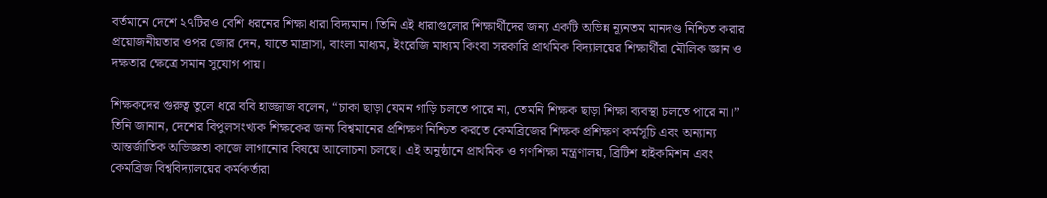বর্তমানে দেশে ২৭টিরও বেশি ধরনের শিক্ষা ধারা বিদ্যমান। তিনি এই ধারাগুলোর শিক্ষার্থীদের জন্য একটি অভিন্ন ন্যূনতম মানদণ্ড নিশ্চিত করার প্রয়োজনীয়তার ওপর জোর দেন, যাতে মাদ্রাসা, বাংলা মাধ্যম, ইংরেজি মাধ্যম কিংবা সরকারি প্রাথমিক বিদ্যালয়ের শিক্ষার্থীরা মৌলিক জ্ঞান ও দক্ষতার ক্ষেত্রে সমান সুযোগ পায়।

শিক্ষকদের গুরুত্ব তুলে ধরে ববি হাজ্জাজ বলেন, “চাকা ছাড়া যেমন গাড়ি চলতে পারে না, তেমনি শিক্ষক ছাড়া শিক্ষা ব্যবস্থা চলতে পারে না।” তিনি জানান, দেশের বিপুলসংখ্যক শিক্ষকের জন্য বিশ্বমানের প্রশিক্ষণ নিশ্চিত করতে কেমব্রিজের শিক্ষক প্রশিক্ষণ কর্মসূচি এবং অন্যান্য আন্তর্জাতিক অভিজ্ঞতা কাজে লাগানোর বিষয়ে আলোচনা চলছে। এই অনুষ্ঠানে প্রাথমিক ও গণশিক্ষা মন্ত্রণালয়, ব্রিটিশ হাইকমিশন এবং কেমব্রিজ বিশ্ববিদ্যালয়ের কর্মকর্তারা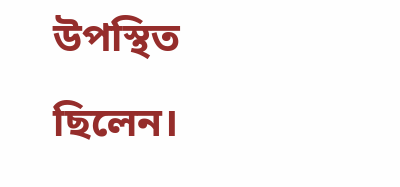উপস্থিত ছিলেন।